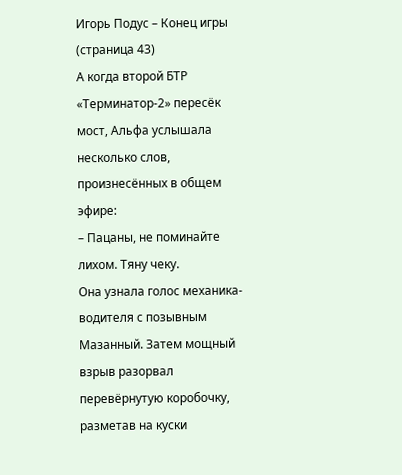Игорь Подус – Конец игры (страница 43)
А когда второй БТР «Терминатор-2» пересёк мост, Альфа услышала несколько слов, произнесённых в общем эфире:
– Пацаны, не поминайте лихом. Тяну чеку.
Она узнала голос механика-водителя с позывным Мазанный. Затем мощный взрыв разорвал перевёрнутую коробочку, разметав на куски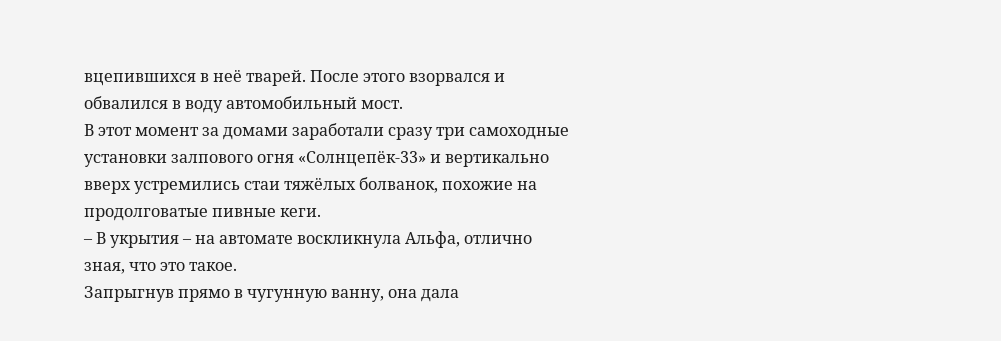вцепившихся в неё тварей. После этого взорвался и обвалился в воду автомобильный мост.
В этот момент за домами заработали сразу три самоходные установки залпового огня «Солнцепёк-33» и вертикально вверх устремились стаи тяжёлых болванок, похожие на продолговатые пивные кеги.
– В укрытия – на автомате воскликнула Альфа, отлично зная, что это такое.
Запрыгнув прямо в чугунную ванну, она дала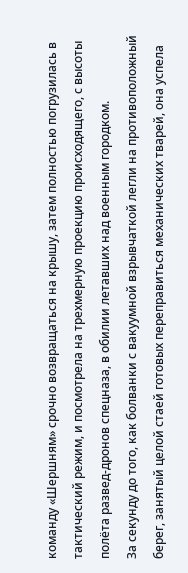команду «Шершням» срочно возвращаться на крышу, затем полностью погрузилась в тактический режим, и посмотрела на трехмерную проекцию происходящего, с высоты полёта развед-дронов спецназа, в обилии летавших над военным городком.
За секунду до того, как болванки с вакуумной взрывчаткой легли на противоположный берег, занятый целой стаей готовых переправиться механических тварей, она успела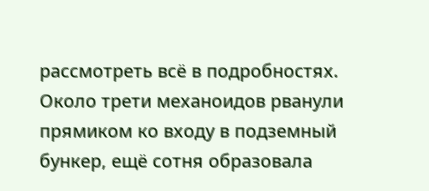рассмотреть всё в подробностях.
Около трети механоидов рванули прямиком ко входу в подземный бункер, ещё сотня образовала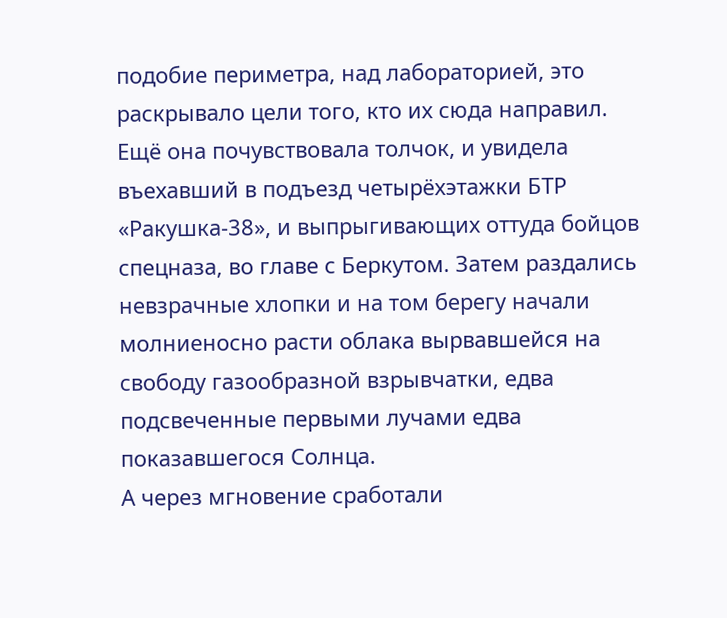подобие периметра, над лабораторией, это раскрывало цели того, кто их сюда направил.
Ещё она почувствовала толчок, и увидела въехавший в подъезд четырёхэтажки БТР «Ракушка-38», и выпрыгивающих оттуда бойцов спецназа, во главе с Беркутом. Затем раздались невзрачные хлопки и на том берегу начали молниеносно расти облака вырвавшейся на свободу газообразной взрывчатки, едва подсвеченные первыми лучами едва показавшегося Солнца.
А через мгновение сработали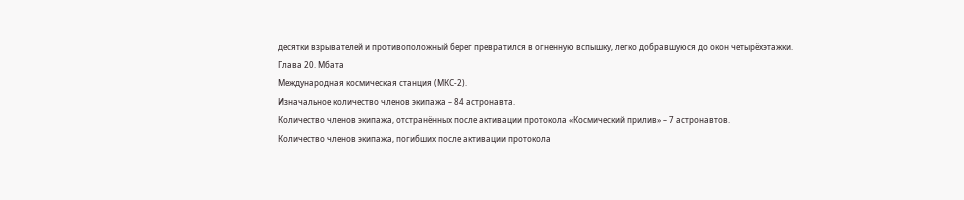десятки взрывателей и противоположный берег превратился в огненную вспышку, легко добравшуюся до окон четырёхэтажки.
Глава 20. Мбата
Международная космическая станция (МКС-2).
Изначальное количество членов экипажа – 84 астронавта.
Количество членов экипажа, отстранённых после активации протокола «Космический прилив» – 7 астронавтов.
Количество членов экипажа, погибших после активации протокола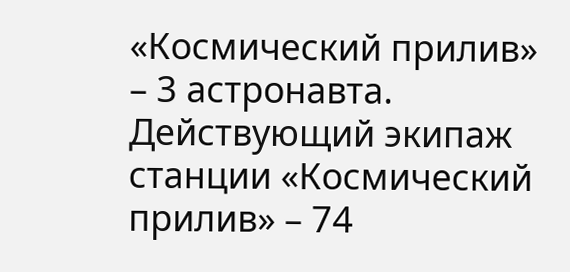«Космический прилив» – 3 астронавта.
Действующий экипаж станции «Космический прилив» – 74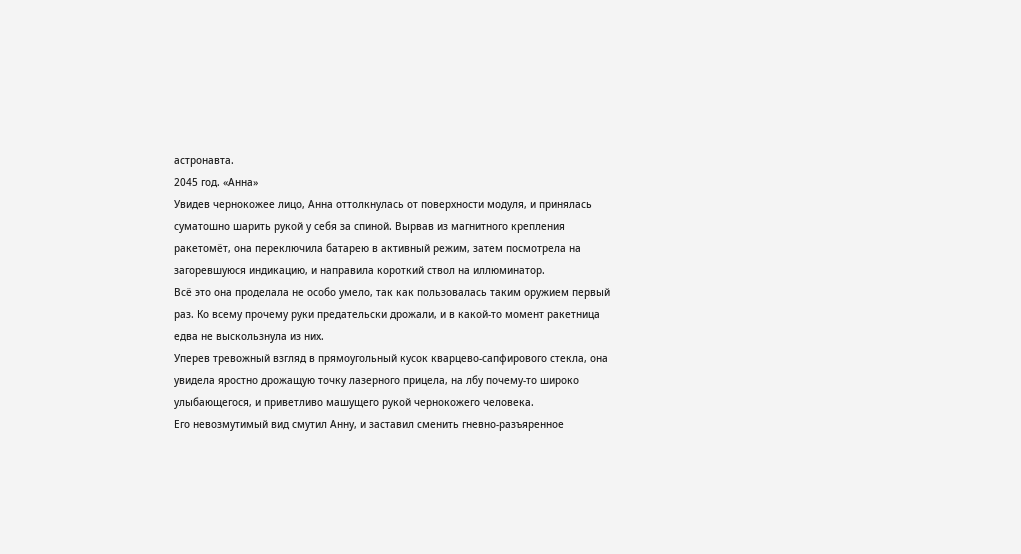астронавта.
2045 год. «Анна»
Увидев чернокожее лицо, Анна оттолкнулась от поверхности модуля, и принялась суматошно шарить рукой у себя за спиной. Вырвав из магнитного крепления ракетомёт, она переключила батарею в активный режим, затем посмотрела на загоревшуюся индикацию, и направила короткий ствол на иллюминатор.
Всё это она проделала не особо умело, так как пользовалась таким оружием первый раз. Ко всему прочему руки предательски дрожали, и в какой-то момент ракетница едва не выскользнула из них.
Уперев тревожный взгляд в прямоугольный кусок кварцево-сапфирового стекла, она увидела яростно дрожащую точку лазерного прицела, на лбу почему-то широко улыбающегося, и приветливо машущего рукой чернокожего человека.
Его невозмутимый вид смутил Анну, и заставил сменить гневно-разъяренное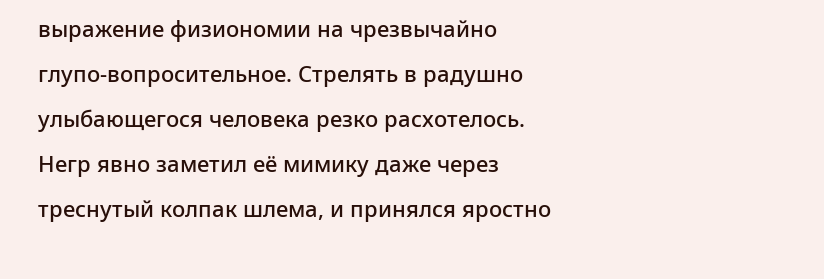выражение физиономии на чрезвычайно глупо-вопросительное. Стрелять в радушно улыбающегося человека резко расхотелось.
Негр явно заметил её мимику даже через треснутый колпак шлема, и принялся яростно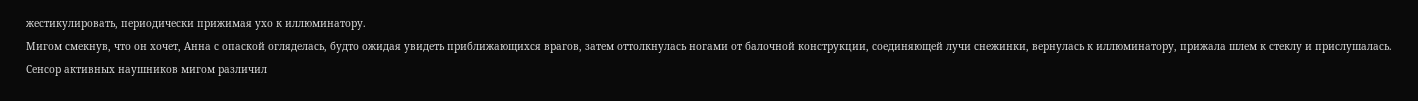жестикулировать, периодически прижимая ухо к иллюминатору.
Мигом смекнув, что он хочет, Анна с опаской огляделась, будто ожидая увидеть приближающихся врагов, затем оттолкнулась ногами от балочной конструкции, соединяющей лучи снежинки, вернулась к иллюминатору, прижала шлем к стеклу и прислушалась.
Сенсор активных наушников мигом различил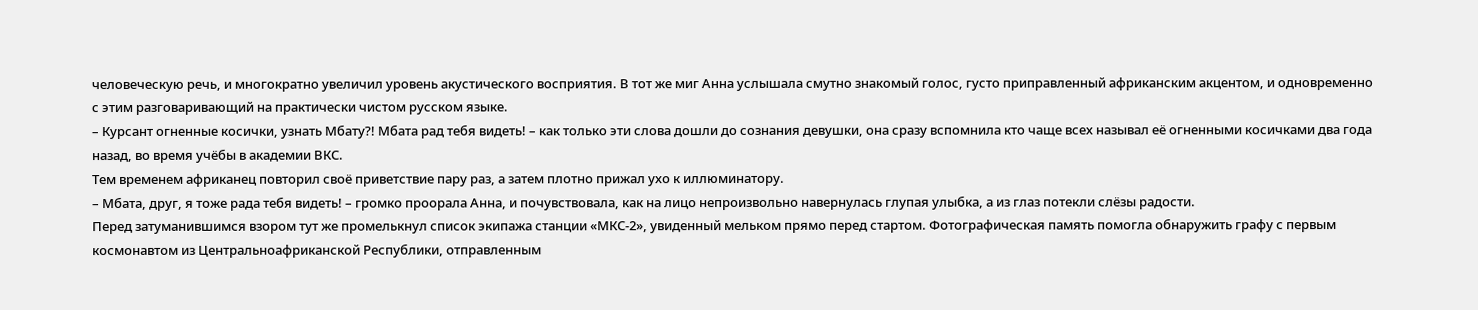человеческую речь, и многократно увеличил уровень акустического восприятия. В тот же миг Анна услышала смутно знакомый голос, густо приправленный африканским акцентом, и одновременно с этим разговаривающий на практически чистом русском языке.
– Курсант огненные косички, узнать Мбату?! Мбата рад тебя видеть! – как только эти слова дошли до сознания девушки, она сразу вспомнила кто чаще всех называл её огненными косичками два года назад, во время учёбы в академии ВКС.
Тем временем африканец повторил своё приветствие пару раз, а затем плотно прижал ухо к иллюминатору.
– Мбата, друг, я тоже рада тебя видеть! – громко проорала Анна, и почувствовала, как на лицо непроизвольно навернулась глупая улыбка, а из глаз потекли слёзы радости.
Перед затуманившимся взором тут же промелькнул список экипажа станции «МКС-2», увиденный мельком прямо перед стартом. Фотографическая память помогла обнаружить графу с первым космонавтом из Центральноафриканской Республики, отправленным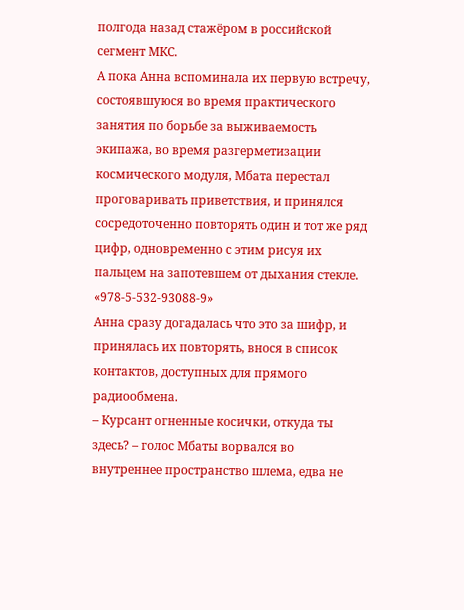полгода назад стажёром в российской сегмент МКС.
А пока Анна вспоминала их первую встречу, состоявшуюся во время практического занятия по борьбе за выживаемость экипажа, во время разгерметизации космического модуля, Мбата перестал проговаривать приветствия, и принялся сосредоточенно повторять один и тот же ряд цифр, одновременно с этим рисуя их пальцем на запотевшем от дыхания стекле.
«978-5-532-93088-9»
Анна сразу догадалась что это за шифр, и принялась их повторять, внося в список контактов, доступных для прямого радиообмена.
– Курсант огненные косички, откуда ты здесь? – голос Мбаты ворвался во внутреннее пространство шлема, едва не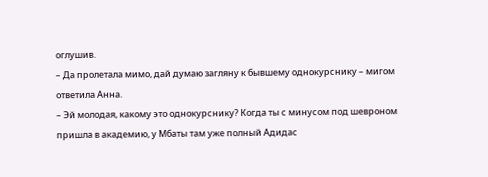оглушив.
– Да пролетала мимо, дай думаю загляну к бывшему однокурснику – мигом ответила Анна.
– Эй молодая, какому это однокурснику? Когда ты с минусом под шевроном пришла в академию, у Мбаты там уже полный Адидас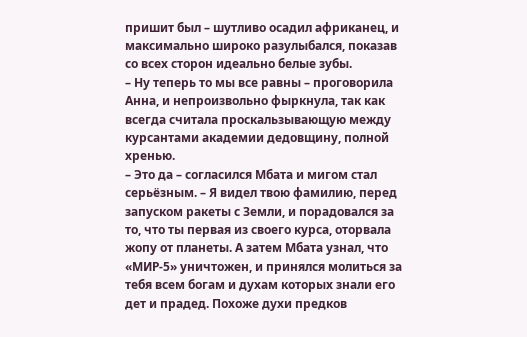пришит был – шутливо осадил африканец, и максимально широко разулыбался, показав со всех сторон идеально белые зубы.
– Ну теперь то мы все равны – проговорила Анна, и непроизвольно фыркнула, так как всегда считала проскальзывающую между курсантами академии дедовщину, полной хренью.
– Это да – согласился Мбата и мигом стал серьёзным. – Я видел твою фамилию, перед запуском ракеты с Земли, и порадовался за то, что ты первая из своего курса, оторвала жопу от планеты. А затем Мбата узнал, что «МИР-5» уничтожен, и принялся молиться за тебя всем богам и духам которых знали его дет и прадед. Похоже духи предков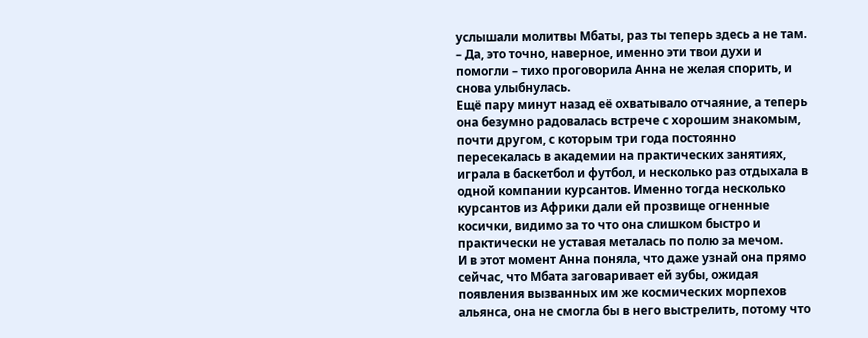услышали молитвы Мбаты, раз ты теперь здесь а не там.
– Да, это точно, наверное, именно эти твои духи и помогли – тихо проговорила Анна не желая спорить, и снова улыбнулась.
Ещё пару минут назад её охватывало отчаяние, а теперь она безумно радовалась встрече с хорошим знакомым, почти другом, с которым три года постоянно пересекалась в академии на практических занятиях, играла в баскетбол и футбол, и несколько раз отдыхала в одной компании курсантов. Именно тогда несколько курсантов из Африки дали ей прозвище огненные косички, видимо за то что она слишком быстро и практически не уставая металась по полю за мечом.
И в этот момент Анна поняла, что даже узнай она прямо сейчас, что Мбата заговаривает ей зубы, ожидая появления вызванных им же космических морпехов альянса, она не смогла бы в него выстрелить, потому что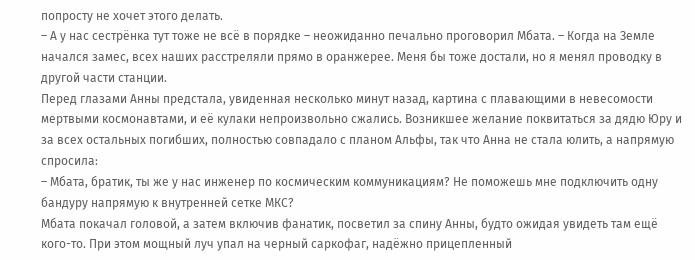попросту не хочет этого делать.
– А у нас сестрёнка тут тоже не всё в порядке – неожиданно печально проговорил Мбата. – Когда на Земле начался замес, всех наших расстреляли прямо в оранжерее. Меня бы тоже достали, но я менял проводку в другой части станции.
Перед глазами Анны предстала, увиденная несколько минут назад, картина с плавающими в невесомости мертвыми космонавтами, и её кулаки непроизвольно сжались. Возникшее желание поквитаться за дядю Юру и за всех остальных погибших, полностью совпадало с планом Альфы, так что Анна не стала юлить, а напрямую спросила:
– Мбата, братик, ты же у нас инженер по космическим коммуникациям? Не поможешь мне подключить одну бандуру напрямую к внутренней сетке МКС?
Мбата покачал головой, а затем включив фанатик, посветил за спину Анны, будто ожидая увидеть там ещё кого-то. При этом мощный луч упал на черный саркофаг, надёжно прицепленный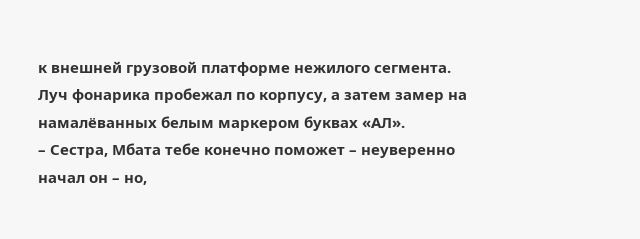к внешней грузовой платформе нежилого сегмента. Луч фонарика пробежал по корпусу, а затем замер на намалёванных белым маркером буквах «АЛ».
– Сестра, Мбата тебе конечно поможет – неуверенно начал он – но,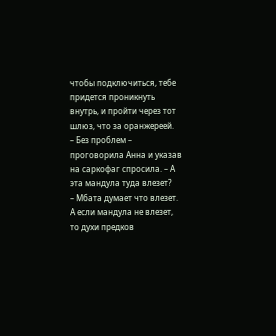чтобы подключиться, тебе придется проникнуть внутрь, и пройти через тот шлюз, что за оранжереей.
– Без проблем – проговорила Анна и указав на саркофаг спросила. – А эта мандула туда влезет?
– Мбата думает что влезет. А если мандула не влезет, то духи предков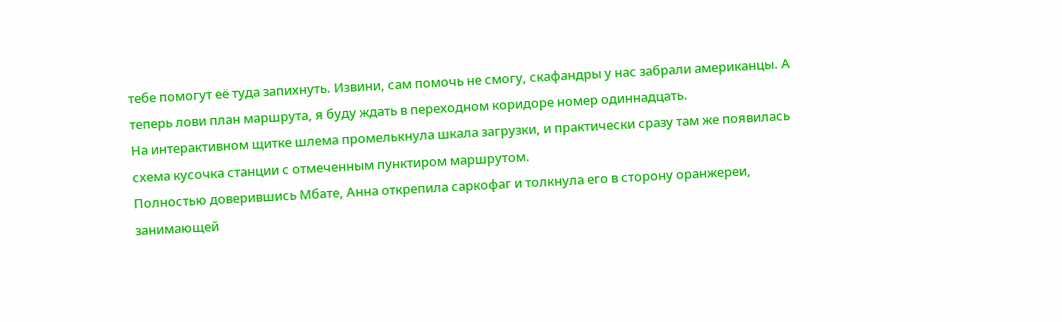тебе помогут её туда запихнуть. Извини, сам помочь не смогу, скафандры у нас забрали американцы. А теперь лови план маршрута, я буду ждать в переходном коридоре номер одиннадцать.
На интерактивном щитке шлема промелькнула шкала загрузки, и практически сразу там же появилась схема кусочка станции с отмеченным пунктиром маршрутом.
Полностью доверившись Мбате, Анна открепила саркофаг и толкнула его в сторону оранжереи, занимающей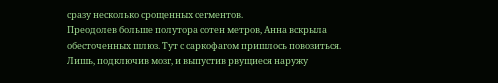сразу несколько срощенных сегментов.
Преодолев больше полутора сотен метров, Анна вскрыла обесточенных шлюз. Тут с саркофагом пришлось повозиться. Лишь, подключив мозг, и выпустив рвущиеся наружу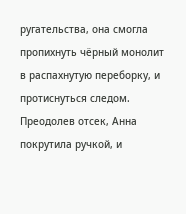ругательства, она смогла пропихнуть чёрный монолит в распахнутую переборку, и протиснуться следом.
Преодолев отсек, Анна покрутила ручкой, и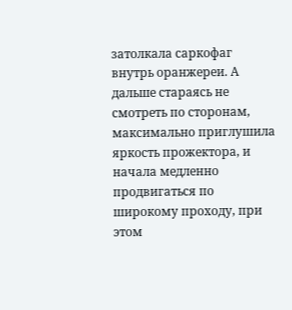затолкала саркофаг внутрь оранжереи. А дальше стараясь не смотреть по сторонам, максимально приглушила яркость прожектора, и начала медленно продвигаться по широкому проходу, при этом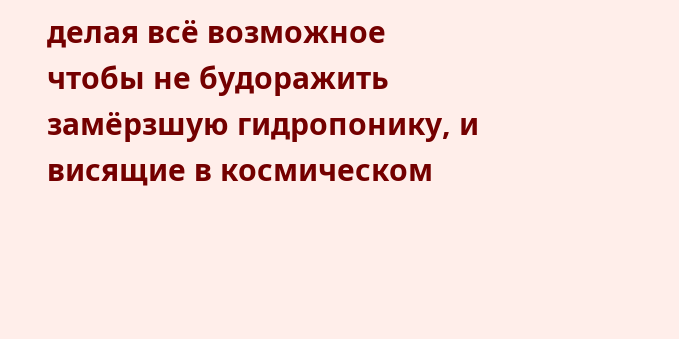делая всё возможное чтобы не будоражить замёрзшую гидропонику, и висящие в космическом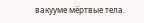вакууме мёртвые тела.